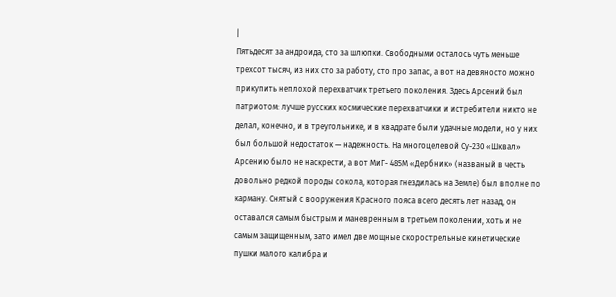|
Пятьдесят за андроида, сто за шлюпки. Свободными осталось чуть меньше трехсот тысяч, из них сто за работу, сто про запас, а вот на девяносто можно прикупить неплохой перехватчик третьего поколения. Здесь Арсений был патриотом: лучше русских космические перехватчики и истребители никто не делал, конечно, и в треугольнике, и в квадрате были удачные модели, но у них был большой недостаток — надежность. На многоцелевой Су-230 «Шквал» Арсению было не наскрести, а вот МиГ- 485М «Дербник» (названый в честь довольно редкой породы сокола, которая гнездилась на Земле) был вполне по карману. Снятый с вооружения Красного пояса всего десять лет назад, он оставался самым быстрым и маневренным в третьем поколении, хоть и не самым защищенным, зато имел две мощные скорострельные кинетические пушки малого калибра и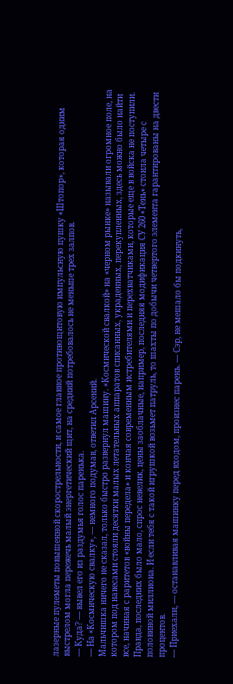лазерные пулеметы повышенной скорострельности, и самое главное противощитовую импульсную пушку «Штопор», которая одним выстрелом могла пережечь малый энергетический щит, на средний потребовалось не меньше трех залпов.
— Куда? — вывел его из раздумья голос паренька.
— На «Космическую свалку», — немного подумав, ответил Арсений.
Мальчишка ничего не сказал, только быстро развернул машину. «Космической свалкой» на «черном рынке» называли огромное поле, на котором под навесами стояли десятки малых летательных аппаратов списанных, украденных, перекупленных, здесь можно было найти все, начиная с раритетов «войны передела» и кончая современным истребителями и перехватчиками, которые еще в войска не поступили. Правда, последних было мало, спрос невелик, цены заоблачные, например, последняя модификация СУ 260 «Тень» стоила четыре с половиной миллиона. И если тебя с такой игрушкой возьмет патруль, то шахты по добычи четвертого элемента гарантированы на двести процентов.
— Приехали, — останавливая машинку перед входом, произнес парень. — Сэр, не мешало бы подкинуть,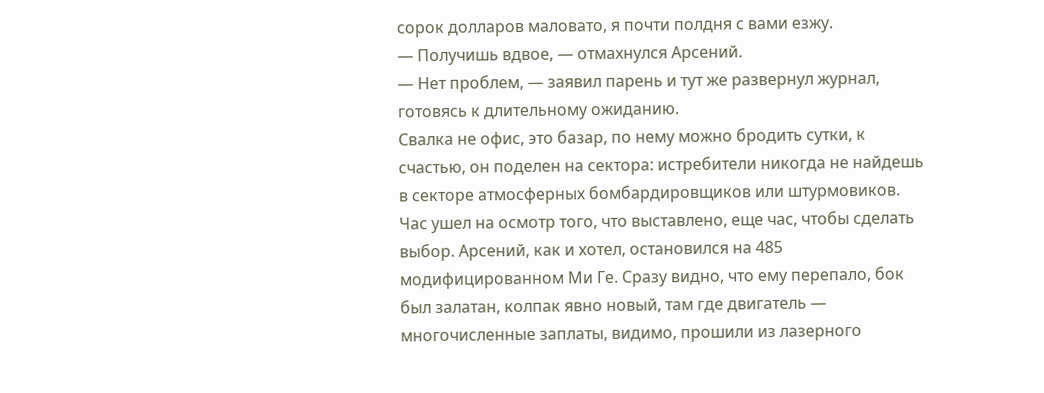сорок долларов маловато, я почти полдня с вами езжу.
— Получишь вдвое, — отмахнулся Арсений.
— Нет проблем, — заявил парень и тут же развернул журнал, готовясь к длительному ожиданию.
Свалка не офис, это базар, по нему можно бродить сутки, к счастью, он поделен на сектора: истребители никогда не найдешь в секторе атмосферных бомбардировщиков или штурмовиков.
Час ушел на осмотр того, что выставлено, еще час, чтобы сделать выбор. Арсений, как и хотел, остановился на 485 модифицированном Ми Ге. Сразу видно, что ему перепало, бок был залатан, колпак явно новый, там где двигатель — многочисленные заплаты, видимо, прошили из лазерного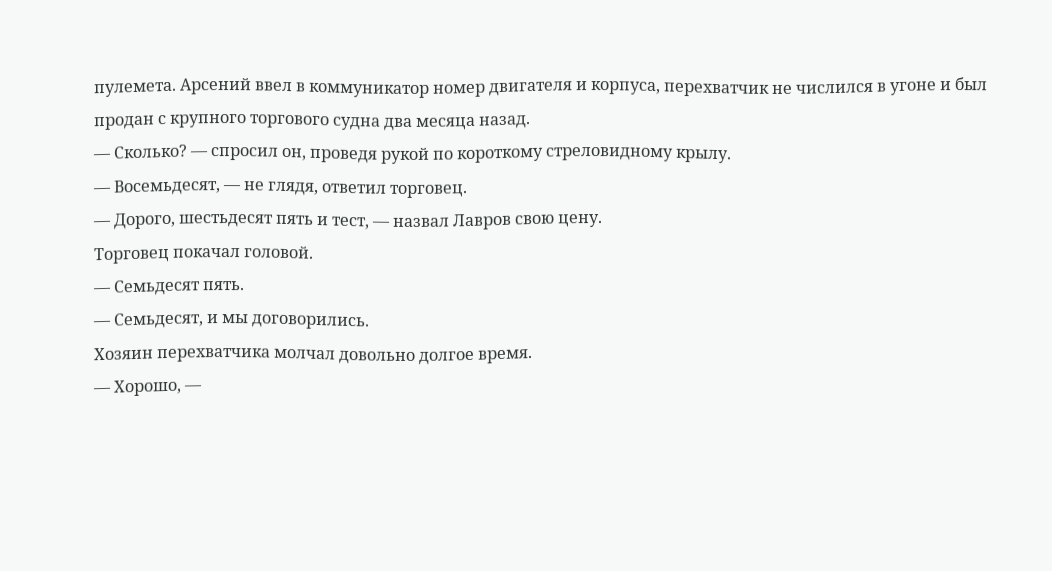пулемета. Арсений ввел в коммуникатор номер двигателя и корпуса, перехватчик не числился в угоне и был продан с крупного торгового судна два месяца назад.
— Сколько? — спросил он, проведя рукой по короткому стреловидному крылу.
— Восемьдесят, — не глядя, ответил торговец.
— Дорого, шестьдесят пять и тест, — назвал Лавров свою цену.
Торговец покачал головой.
— Семьдесят пять.
— Семьдесят, и мы договорились.
Хозяин перехватчика молчал довольно долгое время.
— Хорошо, —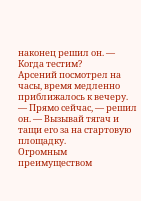наконец решил он. — Когда тестим?
Арсений посмотрел на часы, время медленно приближалось к вечеру.
— Прямо сейчас, — решил он. — Вызывай тягач и тащи его за на стартовую площадку.
Огромным преимуществом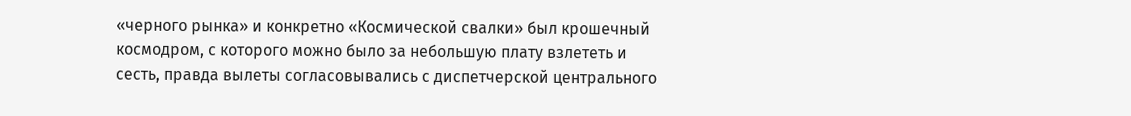«черного рынка» и конкретно «Космической свалки» был крошечный космодром, с которого можно было за небольшую плату взлететь и сесть, правда вылеты согласовывались с диспетчерской центрального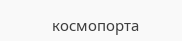космопорта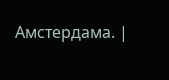Амстердама. |